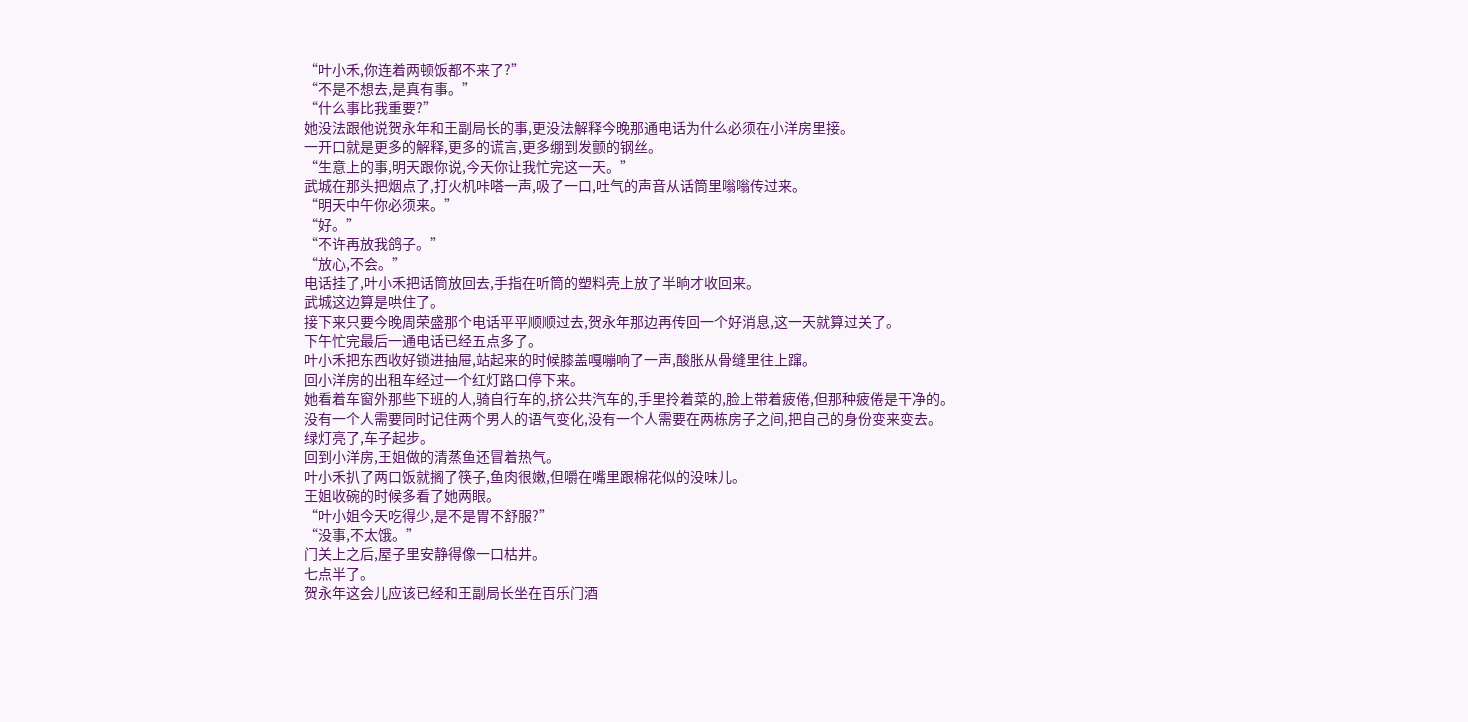“叶小禾,你连着两顿饭都不来了?”
“不是不想去,是真有事。”
“什么事比我重要?”
她没法跟他说贺永年和王副局长的事,更没法解释今晚那通电话为什么必须在小洋房里接。
一开口就是更多的解释,更多的谎言,更多绷到发颤的钢丝。
“生意上的事,明天跟你说,今天你让我忙完这一天。”
武城在那头把烟点了,打火机咔嗒一声,吸了一口,吐气的声音从话筒里嗡嗡传过来。
“明天中午你必须来。”
“好。”
“不许再放我鸽子。”
“放心,不会。”
电话挂了,叶小禾把话筒放回去,手指在听筒的塑料壳上放了半晌才收回来。
武城这边算是哄住了。
接下来只要今晚周荣盛那个电话平平顺顺过去,贺永年那边再传回一个好消息,这一天就算过关了。
下午忙完最后一通电话已经五点多了。
叶小禾把东西收好锁进抽屉,站起来的时候膝盖嘎嘣响了一声,酸胀从骨缝里往上蹿。
回小洋房的出租车经过一个红灯路口停下来。
她看着车窗外那些下班的人,骑自行车的,挤公共汽车的,手里拎着菜的,脸上带着疲倦,但那种疲倦是干净的。
没有一个人需要同时记住两个男人的语气变化,没有一个人需要在两栋房子之间,把自己的身份变来变去。
绿灯亮了,车子起步。
回到小洋房,王姐做的清蒸鱼还冒着热气。
叶小禾扒了两口饭就搁了筷子,鱼肉很嫩,但嚼在嘴里跟棉花似的没味儿。
王姐收碗的时候多看了她两眼。
“叶小姐今天吃得少,是不是胃不舒服?”
“没事,不太饿。”
门关上之后,屋子里安静得像一口枯井。
七点半了。
贺永年这会儿应该已经和王副局长坐在百乐门酒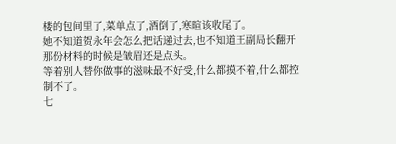楼的包间里了,菜单点了,酒倒了,寒暄该收尾了。
她不知道贺永年会怎么把话递过去,也不知道王副局长翻开那份材料的时候是皱眉还是点头。
等着别人替你做事的滋味最不好受,什么都摸不着,什么都控制不了。
七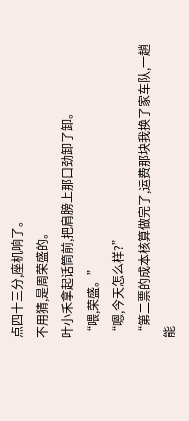点四十三分,座机响了。
不用猜,是周荣盛的。
叶小禾拿起话筒前,把肩膀上那口劲卸了卸。
“喂,荣盛。”
“嗯,今天怎么样?”
“第二票的成本核算做完了,运费那块我换了家车队,一趟能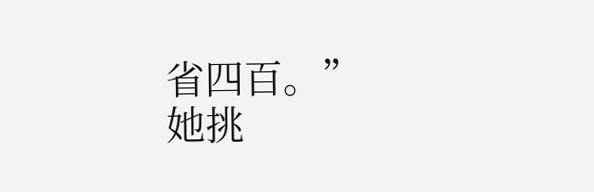省四百。”
她挑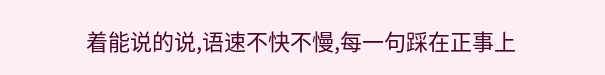着能说的说,语速不快不慢,每一句踩在正事上